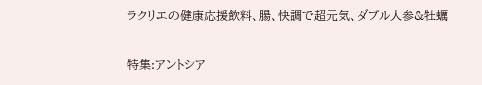ラクリエの健康応援飲料、腸、快調で超元気、ダブル人参&牡蠣

特集:アントシア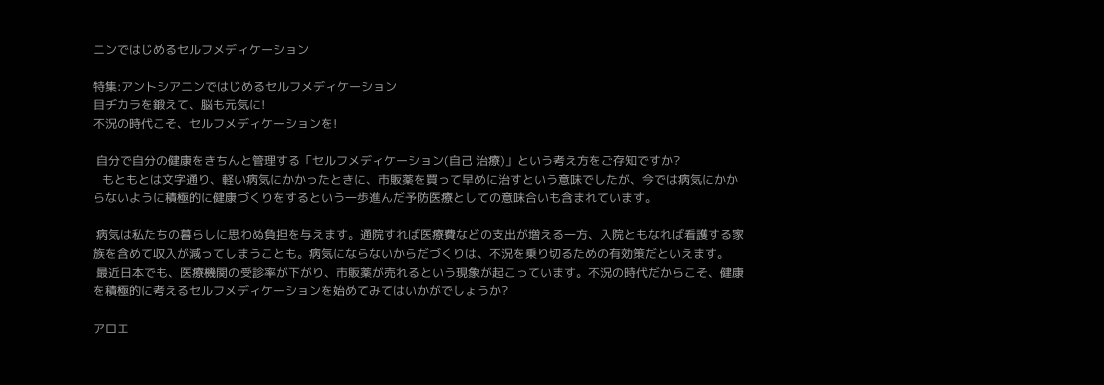ニンではじめるセルフメディケーション

特集:アントシアニンではじめるセルフメディケーション
目ヂカラを鍛えて、脳も元気に!
不況の時代こそ、セルフメディケーションを!

 自分で自分の健康をきちんと管理する「セルフメディケーション(自己 治療)」という考え方をご存知ですか?
   もともとは文字通り、軽い病気にかかったときに、市販薬を買って早めに治すという意味でしたが、今では病気にかからないように積極的に健康づくりをするという一歩進んだ予防医療としての意味合いも含まれています。

 病気は私たちの暮らしに思わぬ負担を与えます。通院すれば医療費などの支出が増える一方、入院ともなれば看護する家族を含めて収入が減ってしまうことも。病気にならないからだづくりは、不況を乗り切るための有効策だといえます。
 最近日本でも、医療機関の受診率が下がり、市販薬が売れるという現象が起こっています。不況の時代だからこそ、健康を積極的に考えるセルフメディケーションを始めてみてはいかがでしょうか?

アロエ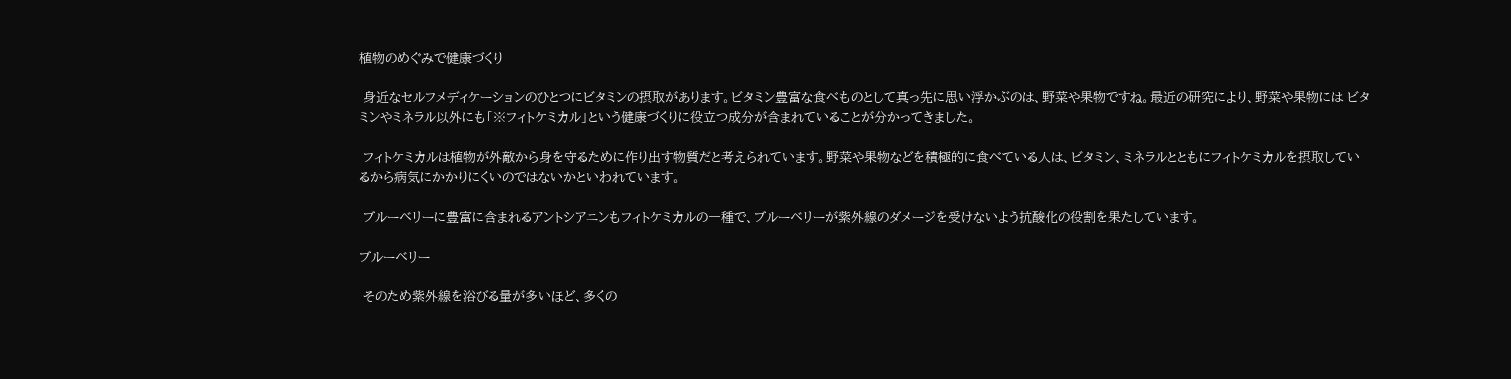植物のめぐみで健康づくり

 身近なセルフメディケーションのひとつにビタミンの摂取があります。ビタミン豊富な食べものとして真っ先に思い浮かぶのは、野菜や果物ですね。最近の研究により、野菜や果物には ビタミンやミネラル以外にも「※フィトケミカル」という健康づくりに役立つ成分が含まれていることが分かってきました。

 フィトケミカルは植物が外敵から身を守るために作り出す物質だと考えられています。野菜や果物などを積極的に食べている人は、ビタミン、ミネラルとともにフィトケミカルを摂取しているから病気にかかりにくいのではないかといわれています。

 ブルーベリーに豊富に含まれるアントシアニンもフィトケミカルの一種で、ブルーベリーが紫外線のダメージを受けないよう抗酸化の役割を果たしています。

ブルーベリー

 そのため紫外線を浴びる量が多いほど、多くの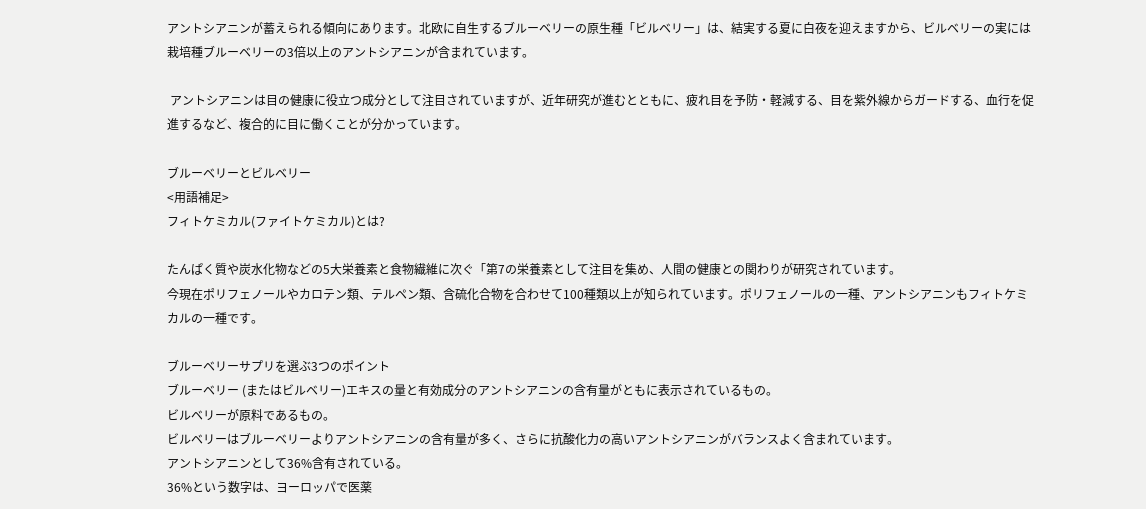アントシアニンが蓄えられる傾向にあります。北欧に自生するブルーベリーの原生種「ビルベリー」は、結実する夏に白夜を迎えますから、ビルベリーの実には栽培種ブルーベリーの3倍以上のアントシアニンが含まれています。

 アントシアニンは目の健康に役立つ成分として注目されていますが、近年研究が進むとともに、疲れ目を予防・軽減する、目を紫外線からガードする、血行を促進するなど、複合的に目に働くことが分かっています。

ブルーベリーとビルベリー
<用語補足>
フィトケミカル(ファイトケミカル)とは?

たんぱく質や炭水化物などの5大栄養素と食物繊維に次ぐ「第7の栄養素として注目を集め、人間の健康との関わりが研究されています。
今現在ポリフェノールやカロテン類、テルペン類、含硫化合物を合わせて100種類以上が知られています。ポリフェノールの一種、アントシアニンもフィトケミカルの一種です。

ブルーベリーサプリを選ぶ3つのポイント
ブルーベリー (またはビルベリー)エキスの量と有効成分のアントシアニンの含有量がともに表示されているもの。
ビルベリーが原料であるもの。
ビルベリーはブルーベリーよりアントシアニンの含有量が多く、さらに抗酸化力の高いアントシアニンがバランスよく含まれています。
アントシアニンとして36%含有されている。
36%という数字は、ヨーロッパで医薬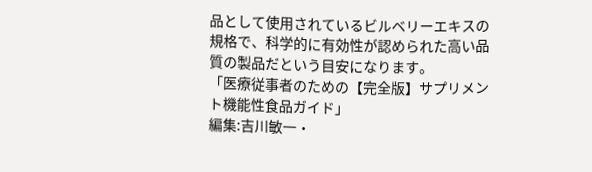品として使用されているビルベリーエキスの規格で、科学的に有効性が認められた高い品質の製品だという目安になります。
「医療従事者のための【完全版】サプリメント機能性食品ガイド」
編集:吉川敏一・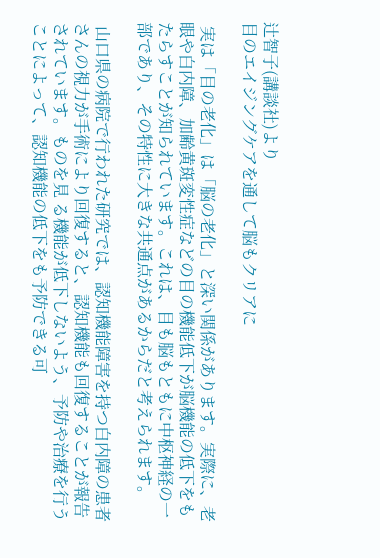辻智子(講談社)より
目のエイジングケアを通して脳もクリアに

 実は「目の老化」は「脳の老化」と深い関係があります。実際に、老眼や白内障、加齢黄斑変性症などの目の機能低下が脳機能の低下をもたらすことが知られています。これは、目も脳もともに中枢神経の一部であり、その特性に大きな共通点があるからだと考えられます。

 山口県の病院で行われた研究では、認知機能障害を持つ白内障の患者さんの視力が手術により回復すると、認知機能も回復することが報告されています。ものを見 る機能が低下しないよう、予防や治療を行うことによって、認知機能の低下をも予防できる可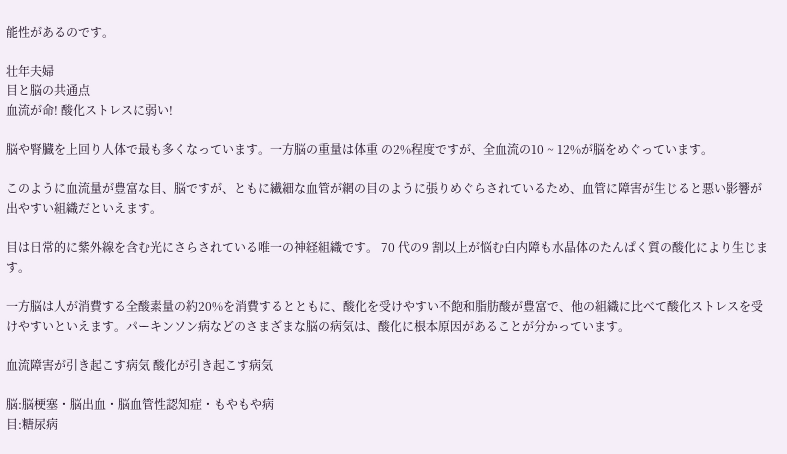能性があるのです。

壮年夫婦
目と脳の共通点
血流が命! 酸化ストレスに弱い!

脳や腎臓を上回り人体で最も多くなっています。一方脳の重量は体重 の2%程度ですが、全血流の10 ~ 12%が脳をめぐっています。

このように血流量が豊富な目、脳ですが、ともに繊細な血管が網の目のように張りめぐらされているため、血管に障害が生じると悪い影響が出やすい組織だといえます。

目は日常的に紫外線を含む光にさらされている唯一の神経組織です。 70 代の9 割以上が悩む白内障も水晶体のたんぱく質の酸化により生じます。

一方脳は人が消費する全酸素量の約20%を消費するとともに、酸化を受けやすい不飽和脂肪酸が豊富で、他の組織に比べて酸化ストレスを受けやすいといえます。パーキンソン病などのさまざまな脳の病気は、酸化に根本原因があることが分かっています。

血流障害が引き起こす病気 酸化が引き起こす病気

脳:脳梗塞・脳出血・脳血管性認知症・もやもや病
目:糖尿病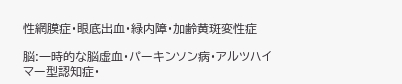性網膜症・眼底出血・緑内障・加齢黄斑変性症

脳:一時的な脳虚血・パーキンソン病・アルツハイマー型認知症・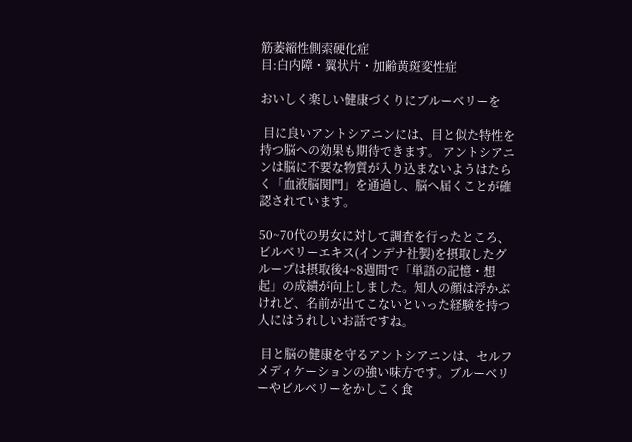筋萎縮性側索硬化症
目:白内障・翼状片・加齢黄斑変性症

おいしく楽しい健康づくりにブルーベリーを

 目に良いアントシアニンには、目と似た特性を持つ脳への効果も期待できます。 アントシアニンは脳に不要な物質が入り込まないようはたらく「血液脳関門」を通過し、脳へ届くことが確認されています。

50~70代の男女に対して調査を行ったところ、ビルベリーエキス(インデナ社製)を摂取したグループは摂取後4~8週間で「単語の記憶・想起」の成績が向上しました。知人の顔は浮かぶけれど、名前が出てこないといった経験を持つ人にはうれしいお話ですね。

 目と脳の健康を守るアントシアニンは、セルフメディケーションの強い味方です。ブルーベリーやビルベリーをかしこく食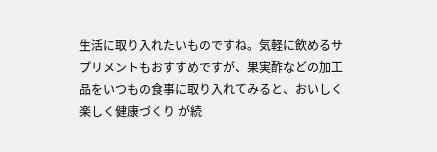生活に取り入れたいものですね。気軽に飲めるサプリメントもおすすめですが、果実酢などの加工品をいつもの食事に取り入れてみると、おいしく楽しく健康づくり が続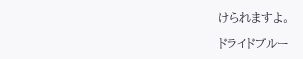けられますよ。

ドライドブルー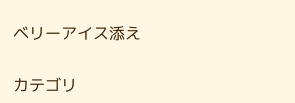ベリーアイス添え

カテゴリ